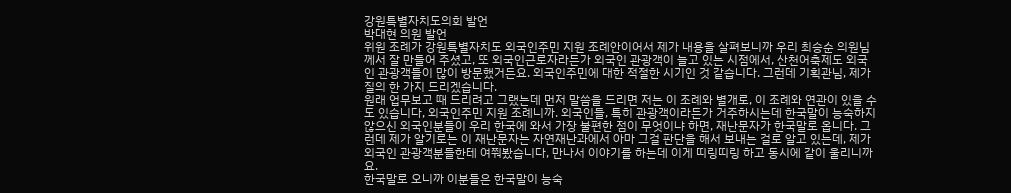강원특별자치도의회 발언
박대현 의원 발언
위원 조례가 강원특별자치도 외국인주민 지원 조례안이어서 제가 내용을 살펴보니까 우리 최승순 의원님께서 잘 만들어 주셨고, 또 외국인근로자라든가 외국인 관광객이 늘고 있는 시점에서, 산천어축제도 외국인 관광객들이 많이 방문했거든요. 외국인주민에 대한 적절한 시기인 것 같습니다. 그런데 기획관님, 제가 질의 한 가지 드리겠습니다.
원래 업무보고 때 드리려고 그랬는데 먼저 말씀을 드리면 저는 이 조례와 별개로, 이 조례와 연관이 있을 수도 있습니다, 외국인주민 지원 조례니까. 외국인들, 특히 관광객이라든가 거주하시는데 한국말이 능숙하지 않으신 외국인분들이 우리 한국에 와서 가장 불편한 점이 무엇이냐 하면, 재난문자가 한국말로 옵니다. 그런데 제가 알기로는 이 재난문자는 자연재난과에서 아마 그걸 판단을 해서 보내는 걸로 알고 있는데, 제가 외국인 관광객분들한테 여쭤봤습니다, 만나서 이야기를 하는데 이게 띠링띠링 하고 동시에 같이 울리니까요.
한국말로 오니까 이분들은 한국말이 능숙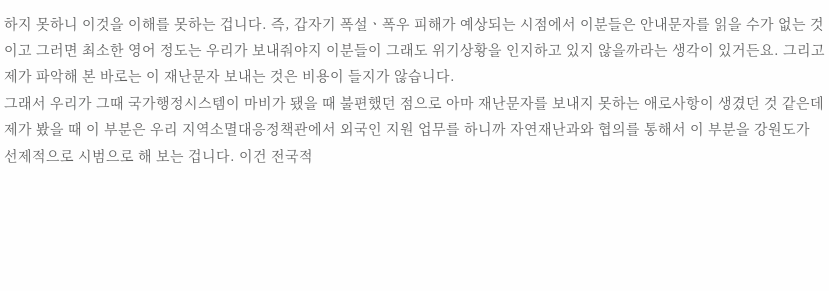하지 못하니 이것을 이해를 못하는 겁니다. 즉, 갑자기 폭설ㆍ폭우 피해가 예상되는 시점에서 이분들은 안내문자를 읽을 수가 없는 것이고 그러면 최소한 영어 정도는 우리가 보내줘야지 이분들이 그래도 위기상황을 인지하고 있지 않을까라는 생각이 있거든요. 그리고 제가 파악해 본 바로는 이 재난문자 보내는 것은 비용이 들지가 않습니다.
그래서 우리가 그때 국가행정시스템이 마비가 됐을 때 불편했던 점으로 아마 재난문자를 보내지 못하는 애로사항이 생겼던 것 같은데 제가 봤을 때 이 부분은 우리 지역소멸대응정책관에서 외국인 지원 업무를 하니까 자연재난과와 협의를 통해서 이 부분을 강원도가 선제적으로 시범으로 해 보는 겁니다. 이건 전국적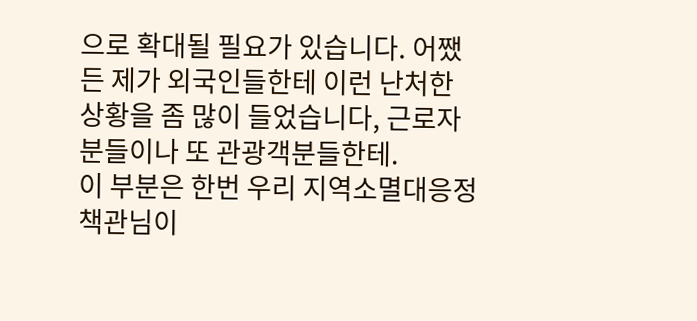으로 확대될 필요가 있습니다. 어쨌든 제가 외국인들한테 이런 난처한 상황을 좀 많이 들었습니다, 근로자분들이나 또 관광객분들한테.
이 부분은 한번 우리 지역소멸대응정책관님이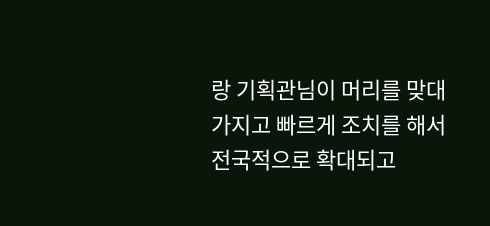랑 기획관님이 머리를 맞대 가지고 빠르게 조치를 해서 전국적으로 확대되고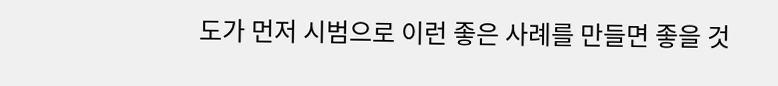도가 먼저 시범으로 이런 좋은 사례를 만들면 좋을 것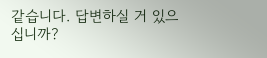같습니다. 답변하실 거 있으십니까?